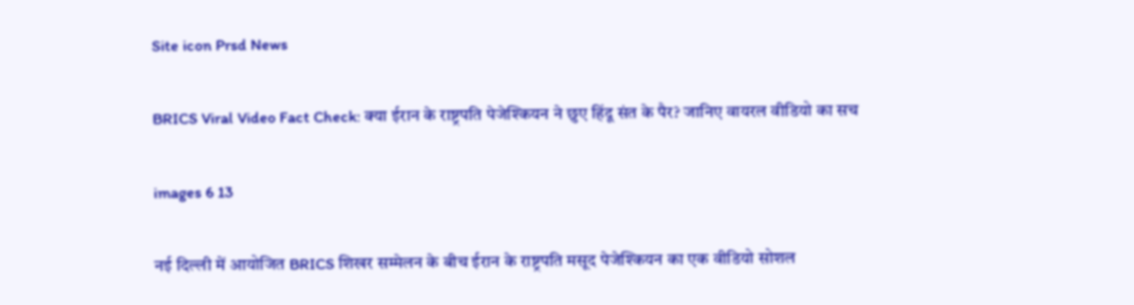Site icon Prsd News

BRICS Viral Video Fact Check: क्या ईरान के राष्ट्रपति पेजेश्कियन ने छुए हिंदू संत के पैर? जानिए वायरल वीडियो का सच

images 6 13

नई दिल्ली में आयोजित BRICS शिखर सम्मेलन के बीच ईरान के राष्ट्रपति मसूद पेजेश्कियन का एक वीडियो सोशल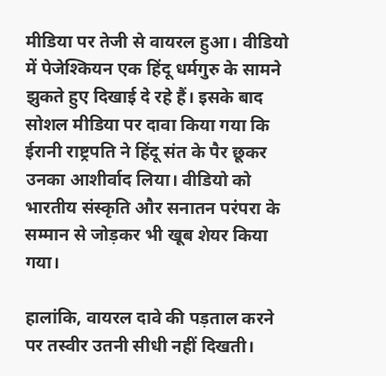मीडिया पर तेजी से वायरल हुआ। वीडियो में पेजेश्कियन एक हिंदू धर्मगुरु के सामने झुकते हुए दिखाई दे रहे हैं। इसके बाद सोशल मीडिया पर दावा किया गया कि ईरानी राष्ट्रपति ने हिंदू संत के पैर छूकर उनका आशीर्वाद लिया। वीडियो को भारतीय संस्कृति और सनातन परंपरा के सम्मान से जोड़कर भी खूब शेयर किया गया।

हालांकि, वायरल दावे की पड़ताल करने पर तस्वीर उतनी सीधी नहीं दिखती।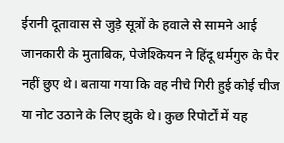ईरानी दूतावास से जुड़े सूत्रों के हवाले से सामने आई जानकारी के मुताबिक, पेजेश्कियन ने हिंदू धर्मगुरु के पैर नहीं छुए थे। बताया गया कि वह नीचे गिरी हुई कोई चीज या नोट उठाने के लिए झुके थे। कुछ रिपोर्टों में यह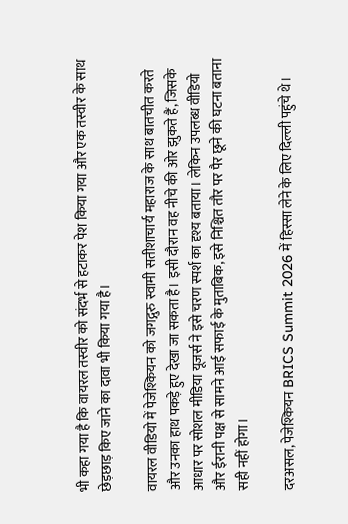भी कहा गया है कि वायरल तस्वीर को संदर्भ से हटाकर पेश किया गया और एक तस्वीर के साथ छेड़छाड़ किए जाने का दावा भी किया गया है।

वायरल वीडियो में पेजेश्कियन को जगद्गुरु स्वामी सतीशाचार्य महाराज के साथ बातचीत करते और उनका हाथ पकड़े हुए देखा जा सकता है। इसी दौरान वह नीचे की ओर झुकते हैं, जिसके आधार पर सोशल मीडिया यूजर्स ने इसे चरण स्पर्श का दृश्य बताया। लेकिन उपलब्ध वीडियो और ईरानी पक्ष से सामने आई सफाई के मुताबिक, इसे निश्चित तौर पर पैर छूने की घटना बताना सही नहीं होगा।

दरअसल, पेजेश्कियन BRICS Summit 2026 में हिस्सा लेने के लिए दिल्ली पहुंचे थे।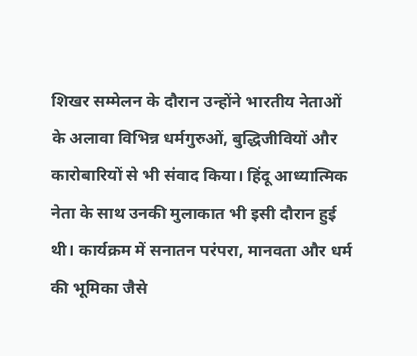शिखर सम्मेलन के दौरान उन्होंने भारतीय नेताओं के अलावा विभिन्न धर्मगुरुओं, बुद्धिजीवियों और कारोबारियों से भी संवाद किया। हिंदू आध्यात्मिक नेता के साथ उनकी मुलाकात भी इसी दौरान हुई थी। कार्यक्रम में सनातन परंपरा, मानवता और धर्म की भूमिका जैसे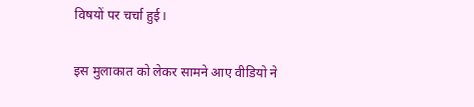विषयों पर चर्चा हुई।

इस मुलाकात को लेकर सामने आए वीडियो ने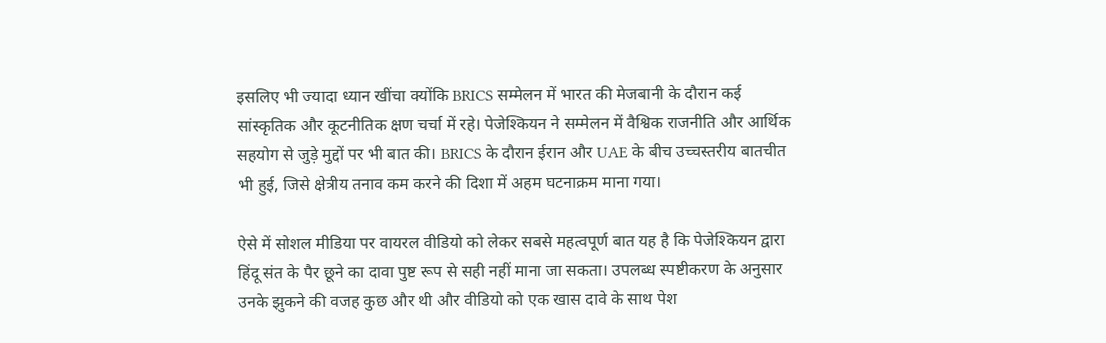इसलिए भी ज्यादा ध्यान खींचा क्योंकि BRICS सम्मेलन में भारत की मेजबानी के दौरान कई सांस्कृतिक और कूटनीतिक क्षण चर्चा में रहे। पेजेश्कियन ने सम्मेलन में वैश्विक राजनीति और आर्थिक सहयोग से जुड़े मुद्दों पर भी बात की। BRICS के दौरान ईरान और UAE के बीच उच्चस्तरीय बातचीत भी हुई, जिसे क्षेत्रीय तनाव कम करने की दिशा में अहम घटनाक्रम माना गया।

ऐसे में सोशल मीडिया पर वायरल वीडियो को लेकर सबसे महत्वपूर्ण बात यह है कि पेजेश्कियन द्वारा हिंदू संत के पैर छूने का दावा पुष्ट रूप से सही नहीं माना जा सकता। उपलब्ध स्पष्टीकरण के अनुसार उनके झुकने की वजह कुछ और थी और वीडियो को एक खास दावे के साथ पेश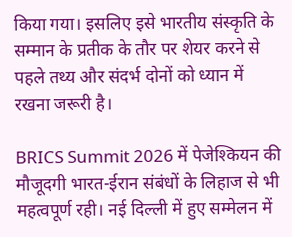किया गया। इसलिए इसे भारतीय संस्कृति के सम्मान के प्रतीक के तौर पर शेयर करने से पहले तथ्य और संदर्भ दोनों को ध्यान में रखना जरूरी है।

BRICS Summit 2026 में पेजेश्कियन की मौजूदगी भारत-ईरान संबंधों के लिहाज से भी महत्वपूर्ण रही। नई दिल्ली में हुए सम्मेलन में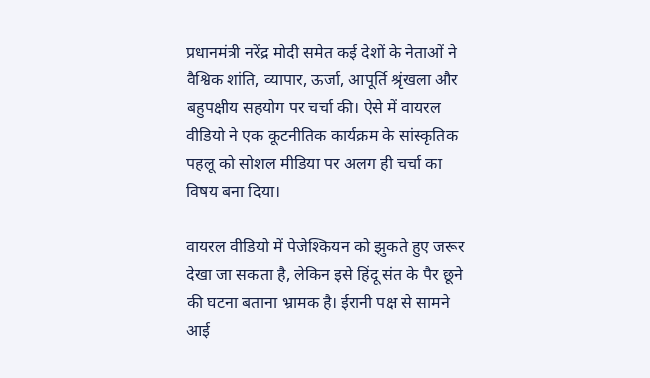प्रधानमंत्री नरेंद्र मोदी समेत कई देशों के नेताओं ने वैश्विक शांति, व्यापार, ऊर्जा, आपूर्ति श्रृंखला और बहुपक्षीय सहयोग पर चर्चा की। ऐसे में वायरल वीडियो ने एक कूटनीतिक कार्यक्रम के सांस्कृतिक पहलू को सोशल मीडिया पर अलग ही चर्चा का विषय बना दिया।

वायरल वीडियो में पेजेश्कियन को झुकते हुए जरूर देखा जा सकता है, लेकिन इसे हिंदू संत के पैर छूने की घटना बताना भ्रामक है। ईरानी पक्ष से सामने आई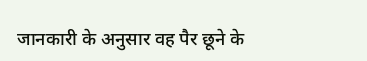जानकारी के अनुसार वह पैर छूने के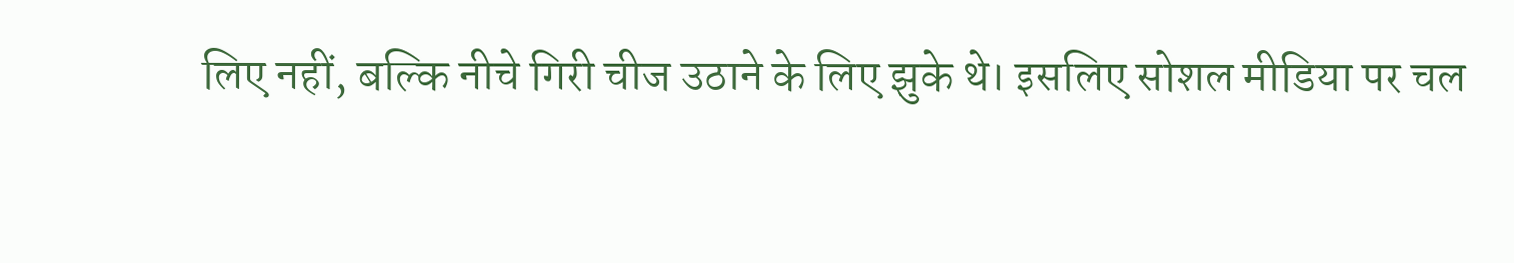लिए नहीं, बल्कि नीचे गिरी चीज उठाने के लिए झुके थे। इसलिए सोशल मीडिया पर चल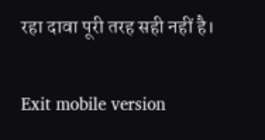रहा दावा पूरी तरह सही नहीं है।

Exit mobile version